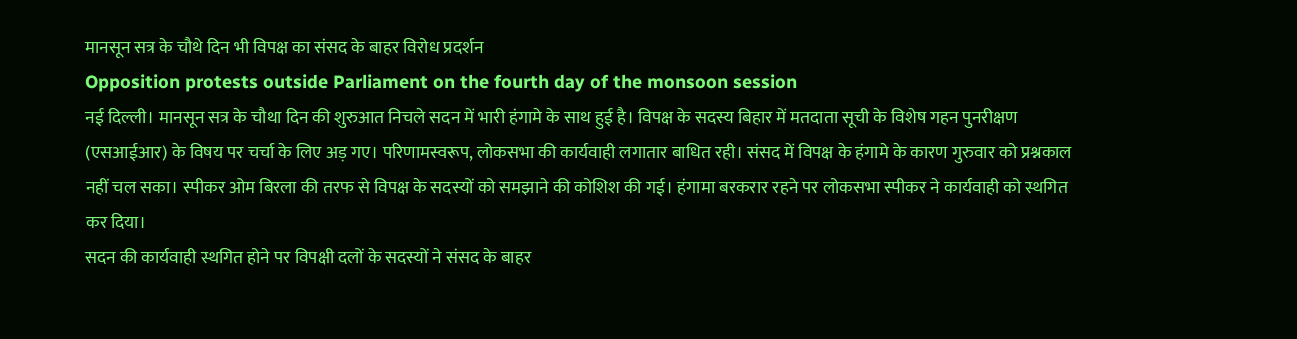मानसून सत्र के चौथे दिन भी विपक्ष का संसद के बाहर विरोध प्रदर्शन
Opposition protests outside Parliament on the fourth day of the monsoon session
नई दिल्ली। मानसून सत्र के चौथा दिन की शुरुआत निचले सदन में भारी हंगामे के साथ हुई है। विपक्ष के सदस्य बिहार में मतदाता सूची के विशेष गहन पुनरीक्षण (एसआईआर) के विषय पर चर्चा के लिए अड़ गए। परिणामस्वरूप, लोकसभा की कार्यवाही लगातार बाधित रही। संसद में विपक्ष के हंगामे के कारण गुरुवार को प्रश्नकाल नहीं चल सका। स्पीकर ओम बिरला की तरफ से विपक्ष के सदस्यों को समझाने की कोशिश की गई। हंगामा बरकरार रहने पर लोकसभा स्पीकर ने कार्यवाही को स्थगित कर दिया।
सदन की कार्यवाही स्थगित होने पर विपक्षी दलों के सदस्यों ने संसद के बाहर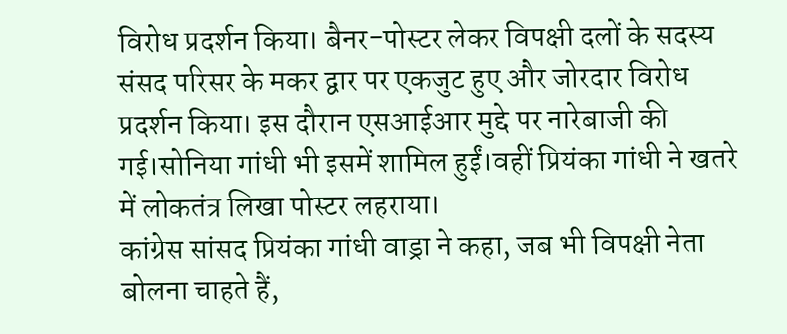विरोध प्रदर्शन किया। बैनर-पोस्टर लेकर विपक्षी दलों के सदस्य संसद परिसर के मकर द्वार पर एकजुट हुए और जोरदार विरोध प्रदर्शन किया। इस दौरान एसआईआर मुद्दे पर नारेबाजी की गई।सोनिया गांधी भी इसमें शामिल हुईं।वहीं प्रियंका गांधी ने खतरे में लोकतंत्र लिखा पोस्टर लहराया।
कांग्रेस सांसद प्रियंका गांधी वाड्रा ने कहा, जब भी विपक्षी नेता बोलना चाहते हैं,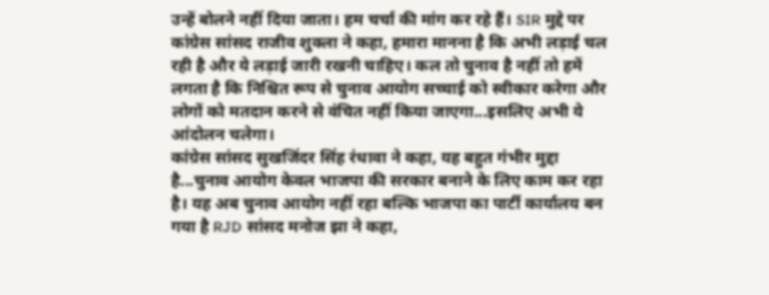उन्हें बोलने नहीं दिया जाता। हम चर्चा की मांग कर रहे हैं। SIR मुद्दे पर कांग्रेस सांसद राजीव शुक्ला ने कहा, हमारा मानना है कि अभी लड़ाई चल रही है और ये लड़ाई जारी रखनी चाहिए। कल तो चुनाव है नहीं तो हमें लगता है कि निश्चित रूप से चुनाव आयोग सच्चाई को स्वीकार करेगा और लोगों को मतदान करने से वंचित नहीं किया जाएगा...इसलिए अभी ये आंदोलन चलेगा।
कांग्रेस सांसद सुखजिंदर सिंह रंधावा ने कहा, यह बहुत गंभीर मुद्दा है...चुनाव आयोग केवल भाजपा की सरकार बनाने के लिए काम कर रहा है। यह अब चुनाव आयोग नहीं रहा बल्कि भाजपा का पार्टी कार्यालय बन गया है RJD सांसद मनोज झा ने कहा,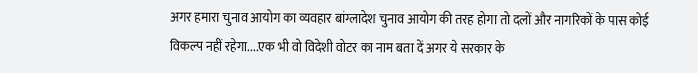अगर हमारा चुनाव आयोग का व्यवहार बांग्लादेश चुनाव आयोग की तरह होगा तो दलों और नागरिकों के पास कोई विकल्प नहीं रहेगा....एक भी वो विदेशी वोटर का नाम बता दें अगर ये सरकार के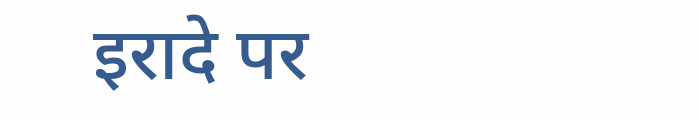इरादे पर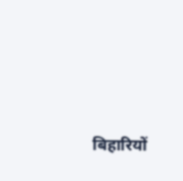बिहारियों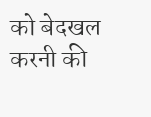को बेदखल करनी की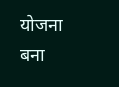योजना बना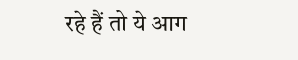रहे हैं तो ये आग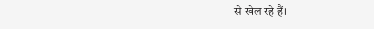से खेल रहे हैं।